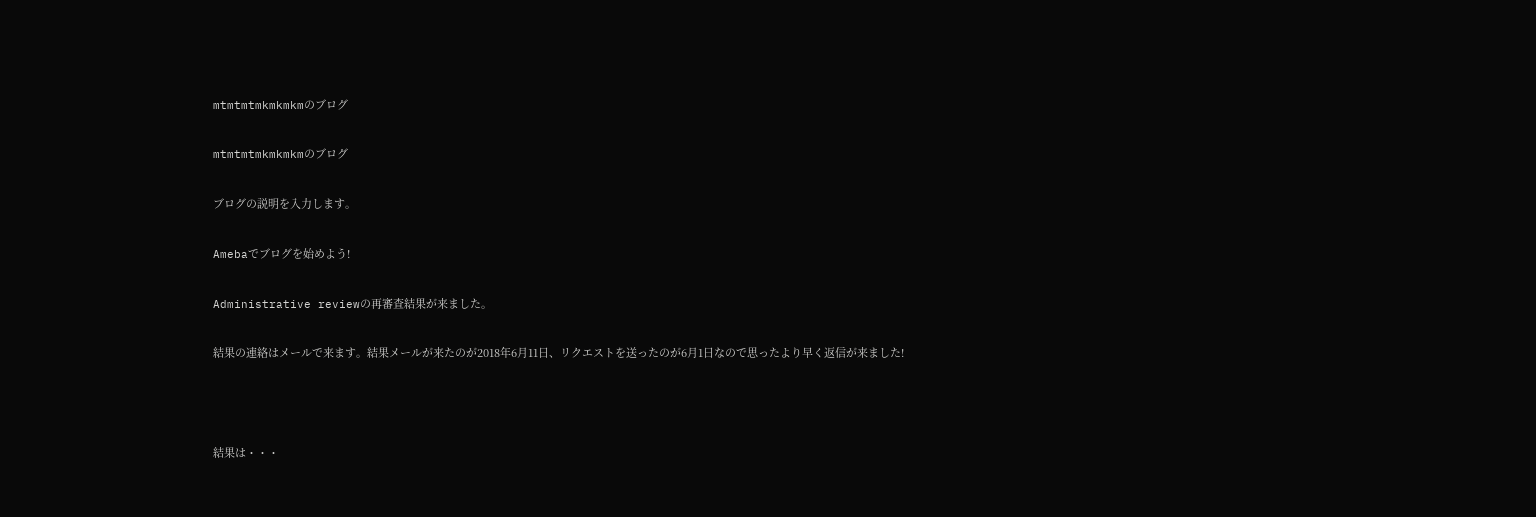mtmtmtmkmkmkmのブログ

mtmtmtmkmkmkmのブログ

ブログの説明を入力します。

Amebaでブログを始めよう!

Administrative reviewの再審査結果が来ました。

結果の連絡はメールで来ます。結果メールが来たのが2018年6月11日、リクエストを送ったのが6月1日なので思ったより早く返信が来ました!



結果は・・・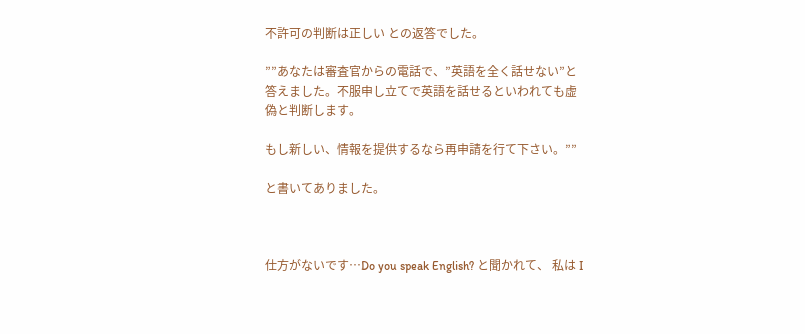不許可の判断は正しい との返答でした。

””あなたは審査官からの電話で、”英語を全く話せない”と答えました。不服申し立てで英語を話せるといわれても虚偽と判断します。

もし新しい、情報を提供するなら再申請を行て下さい。””

と書いてありました。



仕方がないです…Do you speak English? と聞かれて、 私は I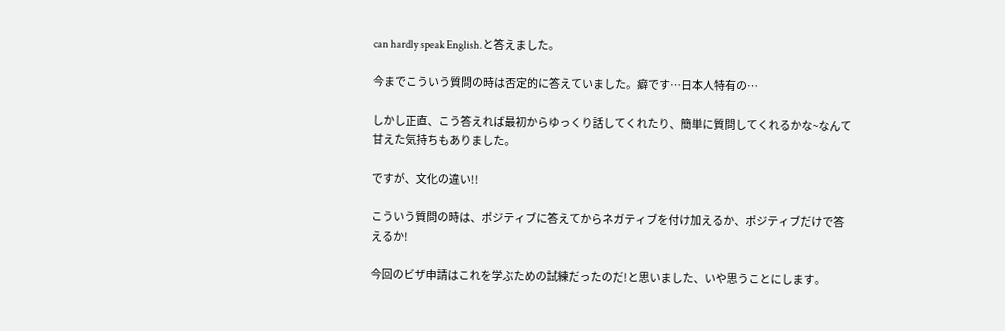can hardly speak English.と答えました。

今までこういう質問の時は否定的に答えていました。癖です…日本人特有の…

しかし正直、こう答えれば最初からゆっくり話してくれたり、簡単に質問してくれるかな~なんて甘えた気持ちもありました。

ですが、文化の違い!!

こういう質問の時は、ポジティブに答えてからネガティブを付け加えるか、ポジティブだけで答えるか!

今回のビザ申請はこれを学ぶための試練だったのだ!と思いました、いや思うことにします。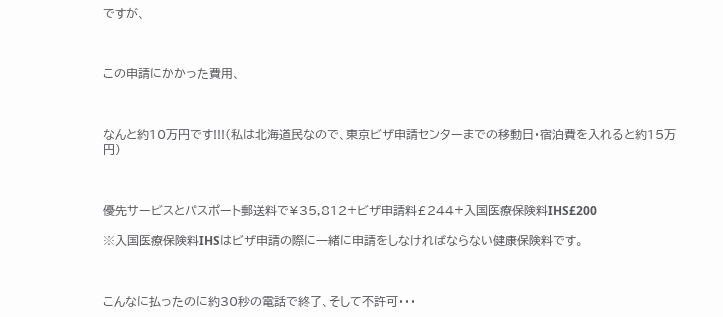ですが、



この申請にかかった費用、



なんと約10万円です!!!(私は北海道民なので、東京ビザ申請センターまでの移動日・宿泊費を入れると約15万円)



優先サービスとパスポート郵送料で¥35,812+ビザ申請料£244+入国医療保険料IHS£200

※入国医療保険料IHSはビザ申請の際に一緒に申請をしなければならない健康保険料です。



こんなに払ったのに約30秒の電話で終了、そして不許可・・・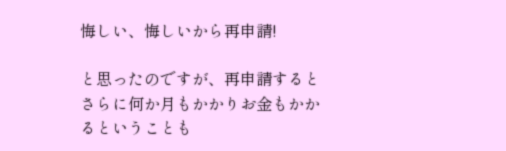悔しい、悔しいから再申請!

と思ったのですが、再申請するとさらに何か月もかかりお金もかかるということも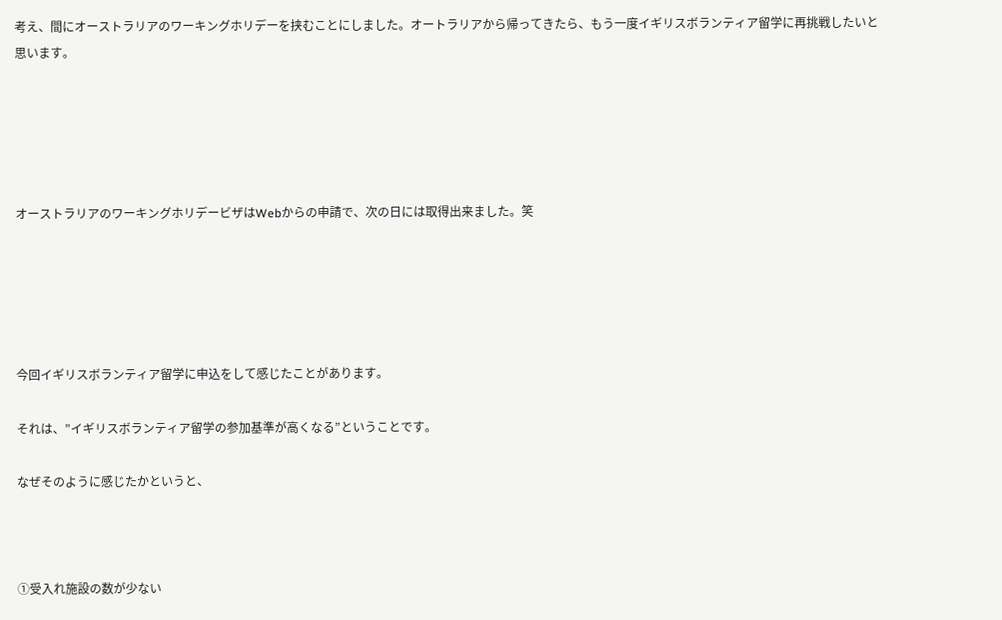考え、間にオーストラリアのワーキングホリデーを挟むことにしました。オートラリアから帰ってきたら、もう一度イギリスボランティア留学に再挑戦したいと思います。





オーストラリアのワーキングホリデービザはWebからの申請で、次の日には取得出来ました。笑





今回イギリスボランティア留学に申込をして感じたことがあります。

それは、”イギリスボランティア留学の参加基準が高くなる”ということです。

なぜそのように感じたかというと、



①受入れ施設の数が少ない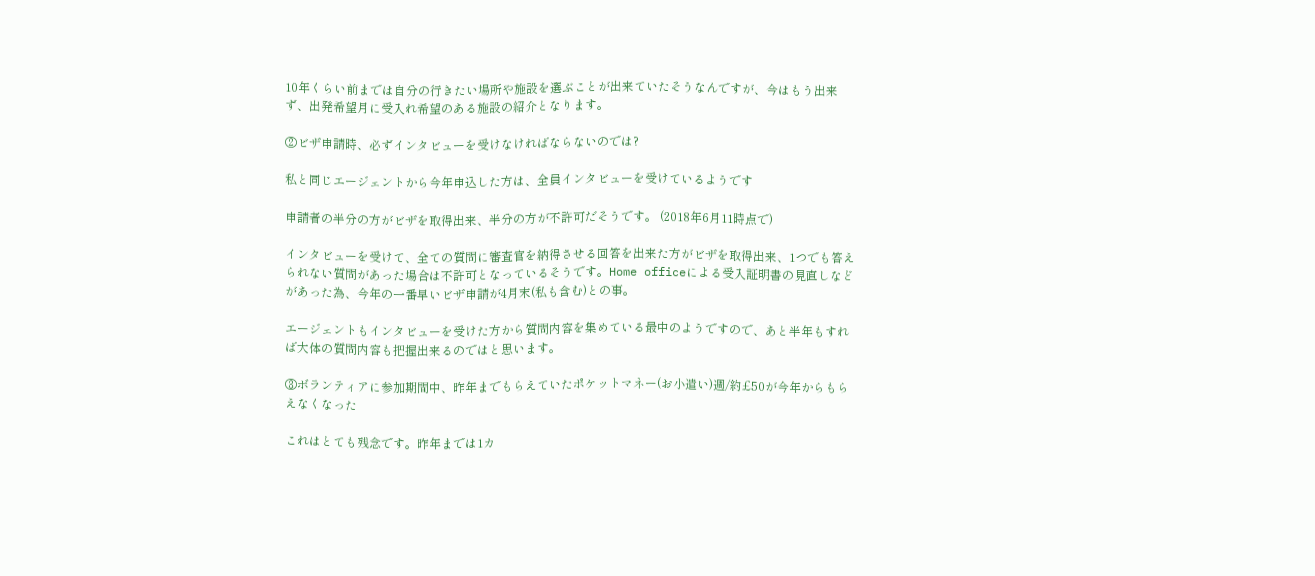10年くらい前までは自分の行きたい場所や施設を選ぶことが出来ていたそうなんですが、今はもう出来ず、出発希望月に受入れ希望のある施設の紹介となります。

②ビザ申請時、必ずインタビューを受けなければならないのでは?

私と同じエージェントから今年申込した方は、全員インタビューを受けているようです

申請者の半分の方がビザを取得出来、半分の方が不許可だそうです。 (2018年6月11時点で)

インタビューを受けて、全ての質問に審査官を納得させる回答を出来た方がビザを取得出来、1つでも答えられない質問があった場合は不許可となっているそうです。Home officeによる受入証明書の見直しなどがあった為、今年の一番早いビザ申請が4月末(私も含む)との事。

エージェントもインタビューを受けた方から質問内容を集めている最中のようですので、あと半年もすれば大体の質問内容も把握出来るのではと思います。

③ボランティアに参加期間中、昨年までもらえていたポケットマネー(お小遣い)週/約£50が今年からもらえなくなった

これはとても残念です。昨年までは1カ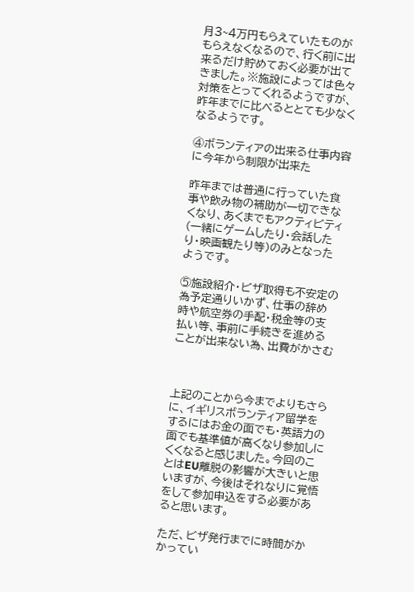月3~4万円もらえていたものがもらえなくなるので、行く前に出来るだけ貯めておく必要が出てきました。※施設によっては色々対策をとってくれるようですが、昨年までに比べるととても少なくなるようです。

④ボランティアの出来る仕事内容に今年から制限が出来た

昨年までは普通に行っていた食事や飲み物の補助が一切できなくなり、あくまでもアクティビティ(一緒にゲームしたり・会話したり・映画観たり等)のみとなったようです。

⑤施設紹介・ビザ取得も不安定の為予定通りいかず、仕事の辞め時や航空券の手配・税金等の支払い等、事前に手続きを進めることが出来ない為、出費がかさむ



上記のことから今までよりもさらに、イギリスボランティア留学をするにはお金の面でも・英語力の面でも基準値が高くなり参加しにくくなると感じました。今回のことはEU離脱の影響が大きいと思いますが、今後はそれなりに覚悟をして参加申込をする必要があると思います。

ただ、ビザ発行までに時間がかかってい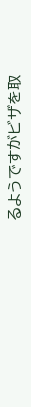るようですがビザを取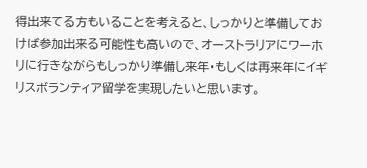得出来てる方もいることを考えると、しっかりと準備しておけば参加出来る可能性も高いので、オーストラリアにワーホリに行きながらもしっかり準備し来年・もしくは再来年にイギリスボランティア留学を実現したいと思います。